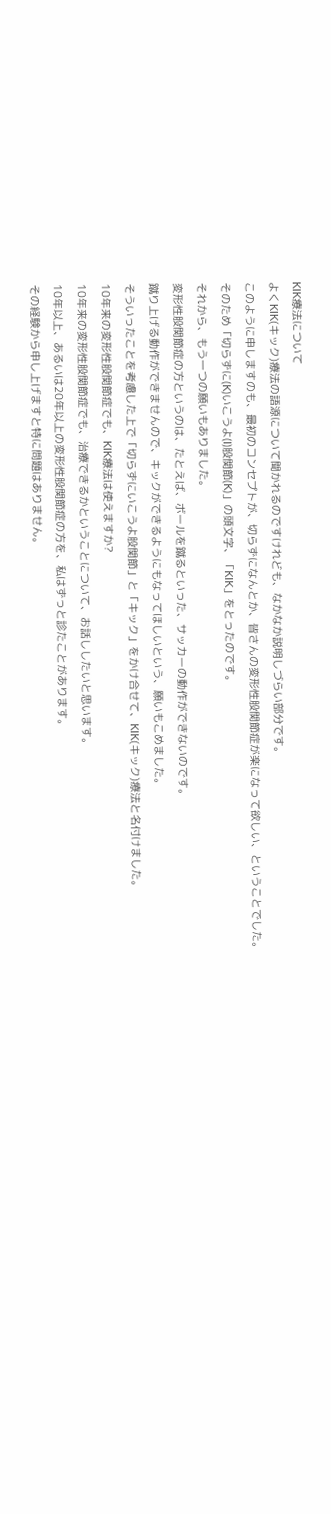KIK療法について
よくKIK(キック)療法の語源について聞かれるのですけれども、なかなか説明しづらい部分です。
このように申しますのも、最初のコンセプトが、切らずになんとか、皆さんの変形性股関節症が楽になって欲しい、ということでした。
そのため「切らずに(K)いこうよ(I)股関節(K)」の頭文字、「KIK」をとったのです。
それから、もう一つの願いもありました。
変形性股関節症の方というのは、たとえば、ボールを蹴るといった、サッカーの動作ができないのです。
蹴り上げる動作ができませんので、キックができるようにもなってほしいという、願いもこめました。
そういったことを考慮した上で「切らずにいこうよ股関節」と「キック」をかけ合せて、KIK(キック)療法と名付けました。
10年来の変形性股関節症でも、KIK療法は使えますか?
10年来の変形性股関節症でも、治療できるかということについて、お話ししたいと思います。
10年以上、あるいは20年以上の変形性股関節症の方を、私はずっと診たことがあります。
その経験から申し上げますと特に問題はありません。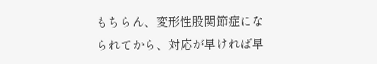もちらん、変形性股関節症になられてから、対応が早ければ早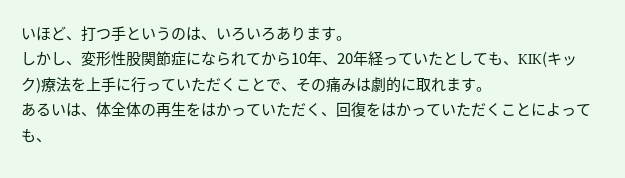いほど、打つ手というのは、いろいろあります。
しかし、変形性股関節症になられてから10年、20年経っていたとしても、KIK(キック)療法を上手に行っていただくことで、その痛みは劇的に取れます。
あるいは、体全体の再生をはかっていただく、回復をはかっていただくことによっても、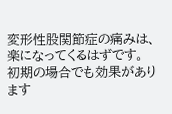変形性股関節症の痛みは、楽になってくるはずです。
初期の場合でも効果があります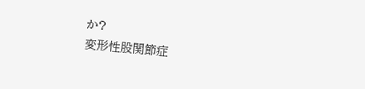か?
変形性股関節症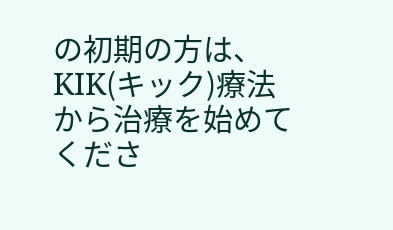の初期の方は、KIK(キック)療法から治療を始めてくださ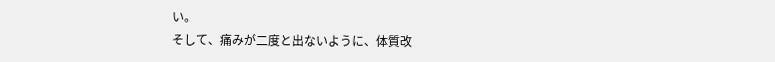い。
そして、痛みが二度と出ないように、体質改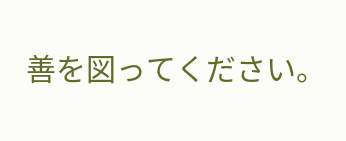善を図ってください。